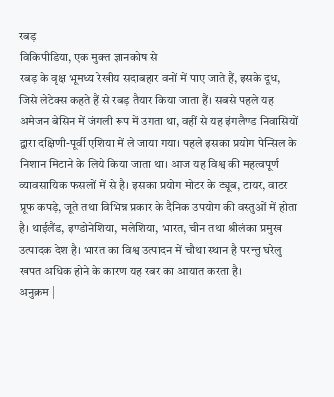रबड़
विकिपीडिया, एक मुक्त ज्ञानकोष से
रबड़ के वृक्ष भूमध्य रेखीय सदाबहार वनों में पाए जाते हैं, इसके दूध, जिसे लेटेक्स कहते हैं से रबड़ तैयार किया जाता हैं। सबसे पहले यह अमेजन बेसिन में जंगली रूप में उगता था, वहीं से यह इंगलैण्ड निवासियों द्वारा दक्षिणी-पूर्वी एशिया में ले जाया गया। पहले इसका प्रयोग पेन्सिल के निशान मिटाने के लिये किया जाता था। आज यह विश्व की महत्वपूर्ण व्यावसायिक फसलों में से है। इसका प्रयोग मोटर के ट्यूब, टायर, वाटर प्रूफ कपड़े, जूते तथा विभिन्न प्रकार के दैनिक उपयोग की वस्तुओं में होता है। थाईलैंड, इण्डोनेशिया, मलेशिया, भारत, चीन तथा श्रीलंका प्रमुख उत्पादक देश है। भारत का विश्व उत्पादन में चौथा स्थान है परन्तु घरेलु खपत अधिक होने के कारण यह रबर का आयात करता है।
अनुक्रम |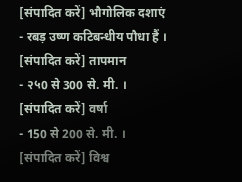[संपादित करें] भौगोलिक दशाएं
- रबड़ उष्ण कटिबन्धीय पौधा हैं ।
[संपादित करें] तापमान
- २५0 से 300 से. मी. ।
[संपादित करें] वर्षा
- 150 से 200 से. मी. ।
[संपादित करें] विश्व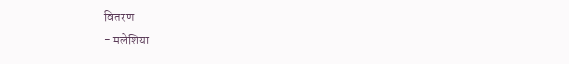वितरण
- मलेशिया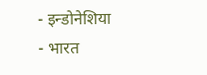- इन्डोनेशिया
- भारत